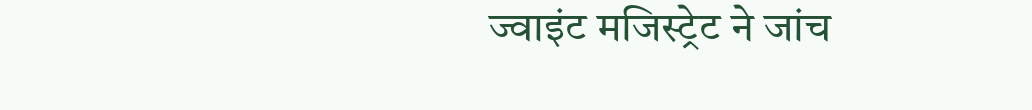ज्वाइंट मजिस्ट्रेट ने जांच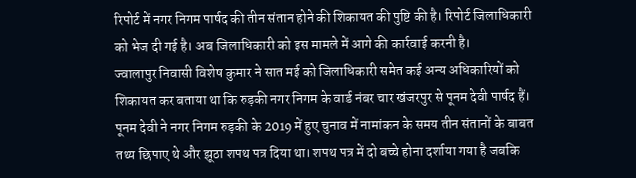रिपोर्ट में नगर निगम पार्षद की तीन संतान होने की शिकायत की पुष्टि की है। रिपोर्ट जिलाधिकारी को भेज दी गई है। अब जिलाधिकारी को इस मामले में आगे की कार्रवाई करनी है।
ज्वालापुर निवासी विशेष कुमार ने सात मई को जिलाधिकारी समेत कई अन्य अधिकारियों को शिकायत कर बताया था कि रुड़की नगर निगम के वार्ड नंबर चार खंजरपुर से पूनम देवी पार्षद हैं। पूनम देवी ने नगर निगम रुड़की के 2019 में हुए चुनाव में नामांकन के समय तीन संतानों के बाबत तथ्य छिपाए थे और झूठा शपथ पत्र दिया था। शपथ पत्र में दो बच्चे होना दर्शाया गया है जबकि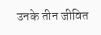उनके तीन जीवित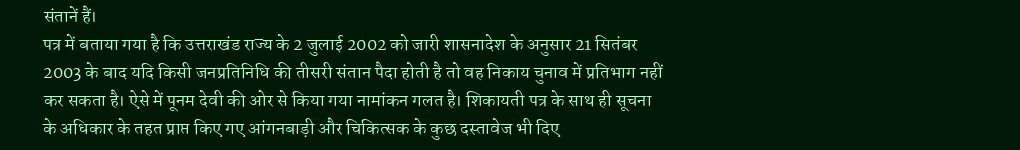संतानें हैं।
पत्र में बताया गया है कि उत्तराखंड राज्य के 2 जुलाई 2002 को जारी शासनादेश के अनुसार 21 सितंबर 2003 के बाद यदि किसी जनप्रतिनिधि की तीसरी संतान पैदा होती है तो वह निकाय चुनाव में प्रतिभाग नहीं कर सकता है। ऐसे में पूनम देवी की ओर से किया गया नामांकन गलत है। शिकायती पत्र के साथ ही सूचना के अधिकार के तहत प्राप्त किए गए आंगनबाड़ी और चिकित्सक के कुछ दस्तावेज भी दिए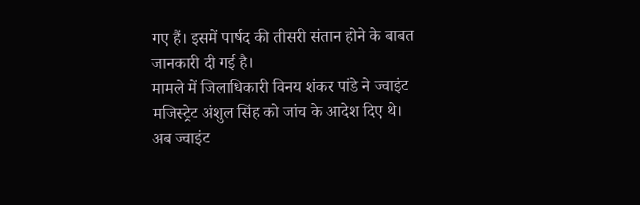गए हैं। इसमें पार्षद की तीसरी संतान होने के बाबत जानकारी दी गई है।
मामले में जिलाधिकारी विनय शंकर पांडे ने ज्वाइंट मजिस्ट्रेट अंशुल सिंह को जांच के आदेश दिए थे। अब ज्वाइंट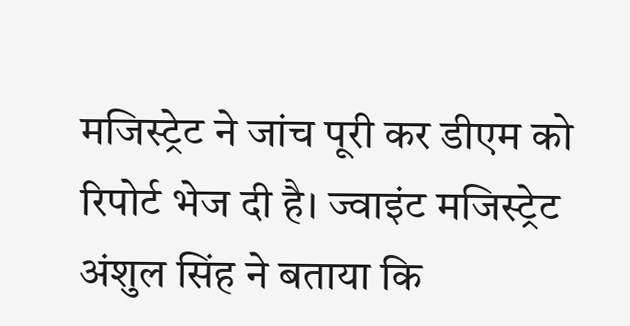मजिस्ट्रेट ने जांच पूरी कर डीएम को रिपोर्ट भेज दी है। ज्वाइंट मजिस्ट्रेट अंशुल सिंह ने बताया कि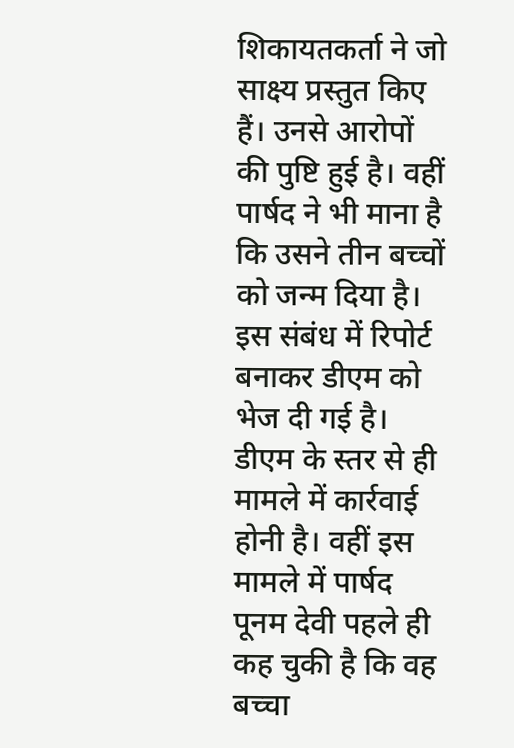शिकायतकर्ता ने जो साक्ष्य प्रस्तुत किए हैं। उनसे आरोपों की पुष्टि हुई है। वहीं पार्षद ने भी माना है कि उसने तीन बच्चों को जन्म दिया है। इस संबंध में रिपोर्ट बनाकर डीएम को भेज दी गई है। डीएम के स्तर से ही मामले में कार्रवाई होनी है। वहीं इस मामले में पार्षद पूनम देवी पहले ही कह चुकी है कि वह बच्चा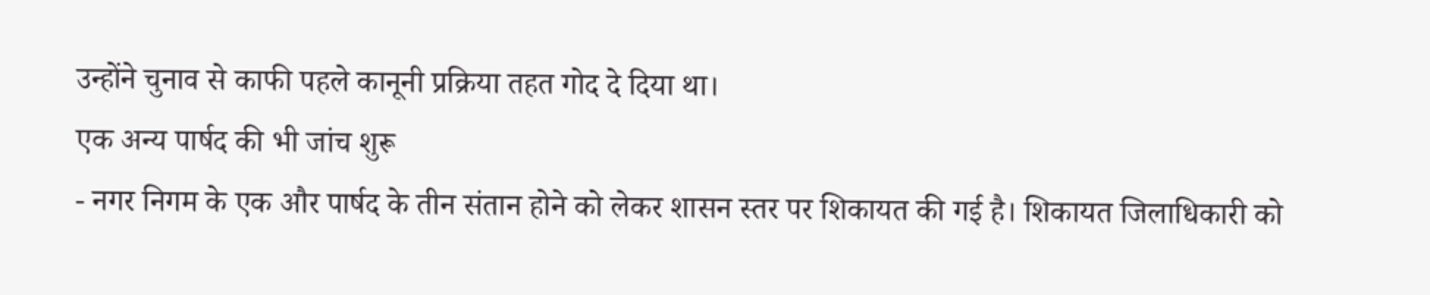उन्होंने चुनाव से काफी पहले कानूनी प्रक्रिया तहत गोद दे दिया था।
एक अन्य पार्षद की भी जांच शुरू
- नगर निगम के एक और पार्षद के तीन संतान होने को लेकर शासन स्तर पर शिकायत की गई है। शिकायत जिलाधिकारी को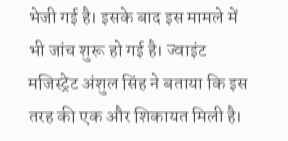भेजी गई है। इसके बाद इस मामले में भी जांच शुरू हो गई है। ज्वाइंट मजिस्ट्रेट अंशुल सिंह ने बताया कि इस तरह की एक और शिकायत मिली है।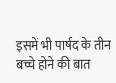इसमें भी पार्षद के तीन बच्चे होने की बात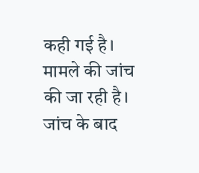कही गई है। मामले की जांच की जा रही है। जांच के बाद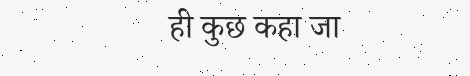ही कुछ कहा जा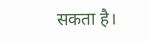सकता है।